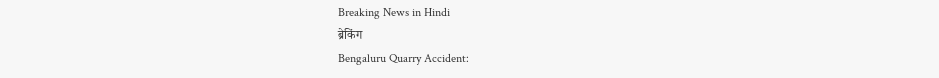Breaking News in Hindi
ब्रेकिंग
Bengaluru Quarry Accident: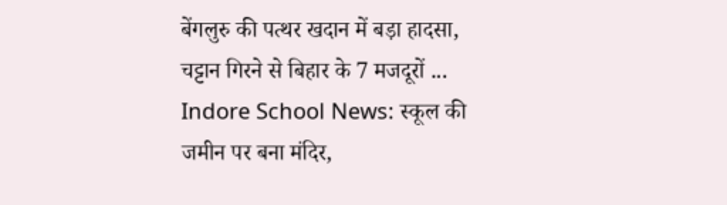बेंगलुरु की पत्थर खदान में बड़ा हादसा, चट्टान गिरने से बिहार के 7 मजदूरों ... Indore School News: स्कूल की जमीन पर बना मंदिर,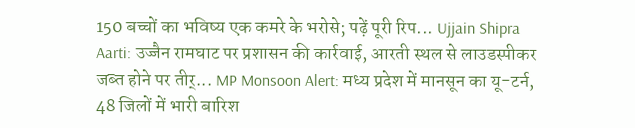150 बच्चों का भविष्य एक कमरे के भरोसे; पढ़ें पूरी रिप... Ujjain Shipra Aarti: उज्जैन रामघाट पर प्रशासन की कार्रवाई, आरती स्थल से लाउडस्पीकर जब्त होने पर तीर्... MP Monsoon Alert: मध्य प्रदेश में मानसून का यू-टर्न, 48 जिलों में भारी बारिश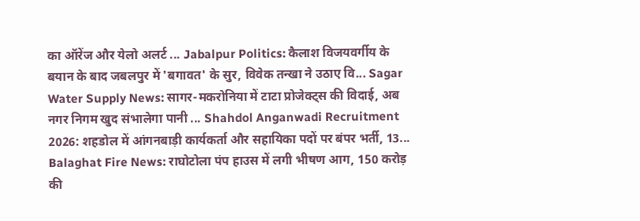का ऑरेंज और येलो अलर्ट ... Jabalpur Politics: कैलाश विजयवर्गीय के बयान के बाद जबलपुर में 'बगावत' के सुर, विवेक तन्खा ने उठाए वि... Sagar Water Supply News: सागर-मकरोनिया में टाटा प्रोजेक्ट्स की विदाई, अब नगर निगम खुद संभालेगा पानी ... Shahdol Anganwadi Recruitment 2026: शहडोल में आंगनबाड़ी कार्यकर्ता और सहायिका पदों पर बंपर भर्ती, 13... Balaghat Fire News: राघोटोला पंप हाउस में लगी भीषण आग, 150 करोड़ की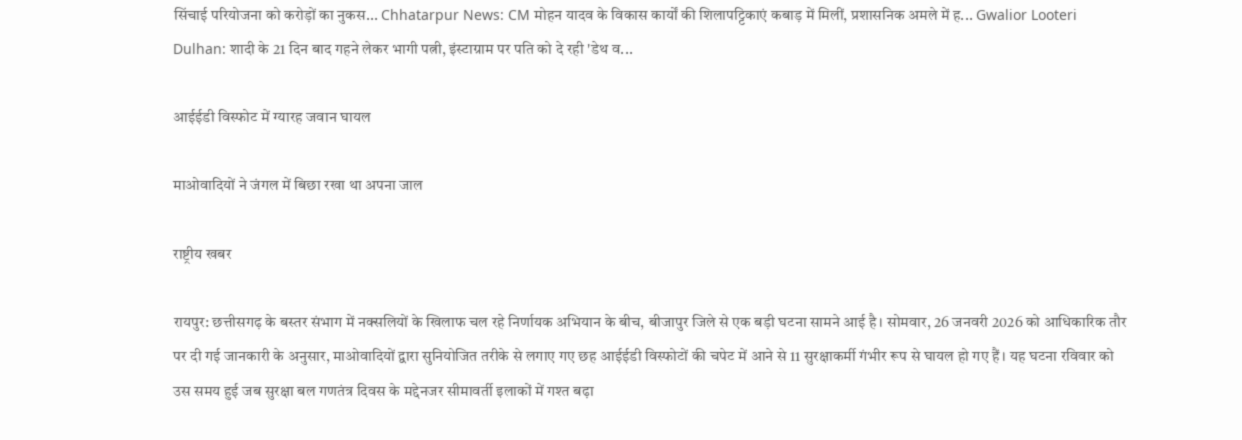सिंचाई परियोजना को करोड़ों का नुकस... Chhatarpur News: CM मोहन यादव के विकास कार्यों की शिलापट्टिकाएं कबाड़ में मिलीं, प्रशासनिक अमले में ह... Gwalior Looteri Dulhan: शादी के 21 दिन बाद गहने लेकर भागी पत्नी, इंस्टाग्राम पर पति को दे रही 'डेथ व...

आईईडी विस्फोट में ग्यारह जवान घायल

माओवादियों ने जंगल में बिछा रखा था अपना जाल

राष्ट्रीय खबर

रायपुर: छत्तीसगढ़ के बस्तर संभाग में नक्सलियों के खिलाफ चल रहे निर्णायक अभियान के बीच, बीजापुर जिले से एक बड़ी घटना सामने आई है। सोमवार, 26 जनवरी 2026 को आधिकारिक तौर पर दी गई जानकारी के अनुसार, माओवादियों द्वारा सुनियोजित तरीके से लगाए गए छह आईईडी विस्फोटों की चपेट में आने से 11 सुरक्षाकर्मी गंभीर रूप से घायल हो गए हैं। यह घटना रविवार को उस समय हुई जब सुरक्षा बल गणतंत्र दिवस के मद्देनजर सीमावर्ती इलाकों में गश्त बढ़ा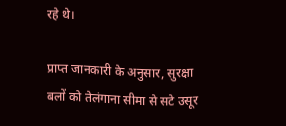रहे थे।

प्राप्त जानकारी के अनुसार, सुरक्षा बलों को तेलंगाना सीमा से सटे उसूर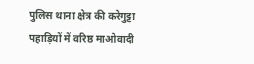पुलिस थाना क्षेत्र की करेगुट्टा पहाड़ियों में वरिष्ठ माओवादी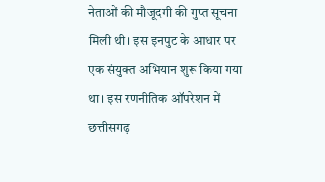नेताओं की मौजूदगी की गुप्त सूचना मिली थी। इस इनपुट के आधार पर एक संयुक्त अभियान शुरू किया गया था। इस रणनीतिक ऑपरेशन में छत्तीसगढ़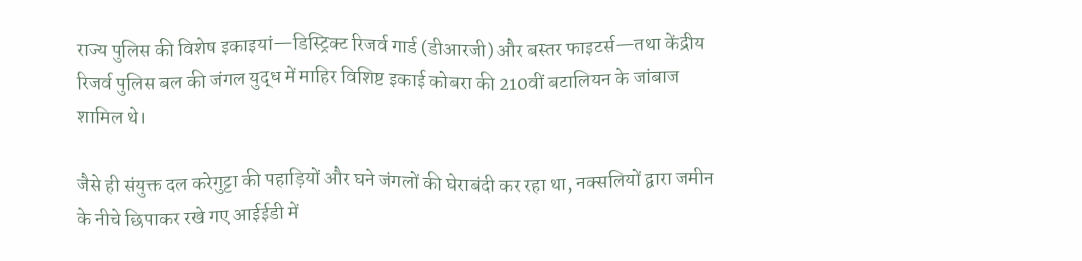राज्य पुलिस की विशेष इकाइयां—डिस्ट्रिक्ट रिजर्व गार्ड (डीआरजी) और बस्तर फाइटर्स—तथा केंद्रीय रिजर्व पुलिस बल की जंगल युद्ध में माहिर विशिष्ट इकाई कोबरा की 210वीं बटालियन के जांबाज शामिल थे।

जैसे ही संयुक्त दल करेगुट्टा की पहाड़ियों और घने जंगलों की घेराबंदी कर रहा था, नक्सलियों द्वारा जमीन के नीचे छिपाकर रखे गए आईईडी में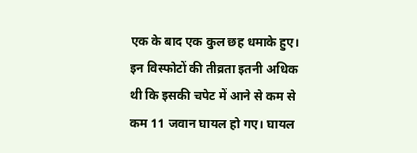एक के बाद एक कुल छह धमाके हुए। इन विस्फोटों की तीव्रता इतनी अधिक थी कि इसकी चपेट में आने से कम से कम 11 जवान घायल हो गए। घायल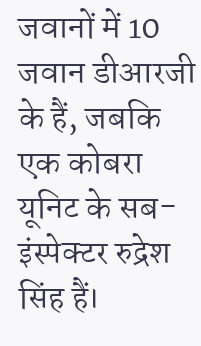जवानों में 10 जवान डीआरजी के हैं, जबकि एक कोबरा यूनिट के सब-इंस्पेक्टर रुद्रेश सिंह हैं।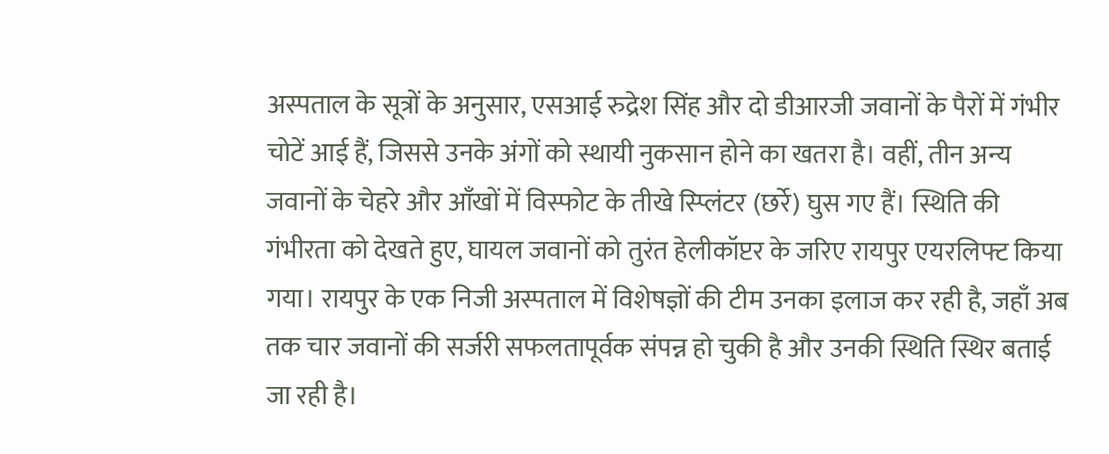अस्पताल के सूत्रों के अनुसार, एसआई रुद्रेश सिंह और दो डीआरजी जवानों के पैरों में गंभीर चोटें आई हैं, जिससे उनके अंगों को स्थायी नुकसान होने का खतरा है। वहीं, तीन अन्य जवानों के चेहरे और आँखों में विस्फोट के तीखे स्प्लिंटर (छर्रे) घुस गए हैं। स्थिति की गंभीरता को देखते हुए, घायल जवानों को तुरंत हेलीकॉप्टर के जरिए रायपुर एयरलिफ्ट किया गया। रायपुर के एक निजी अस्पताल में विशेषज्ञों की टीम उनका इलाज कर रही है, जहाँ अब तक चार जवानों की सर्जरी सफलतापूर्वक संपन्न हो चुकी है और उनकी स्थिति स्थिर बताई जा रही है।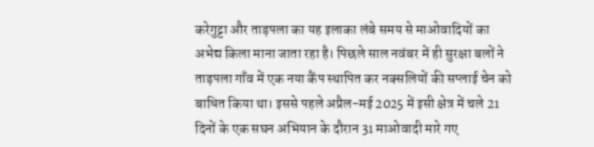करेगुट्टा और ताड़पला का यह इलाका लंबे समय से माओवादियों का अभेद्य किला माना जाता रहा है। पिछले साल नवंबर में ही सुरक्षा बलों ने ताड़पला गाँव में एक नया कैंप स्थापित कर नक्सलियों की सप्लाई चेन को बाधित किया था। इससे पहले अप्रैल-मई 2025 में इसी क्षेत्र में चले 21 दिनों के एक सघन अभियान के दौरान 31 माओवादी मारे गए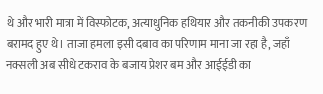थे और भारी मात्रा में विस्फोटक, अत्याधुनिक हथियार और तकनीकी उपकरण बरामद हुए थे। ताजा हमला इसी दबाव का परिणाम माना जा रहा है, जहाँ नक्सली अब सीधे टकराव के बजाय प्रेशर बम और आईईडी का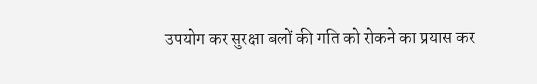उपयोग कर सुरक्षा बलों की गति को रोकने का प्रयास कर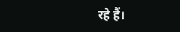रहे हैं।